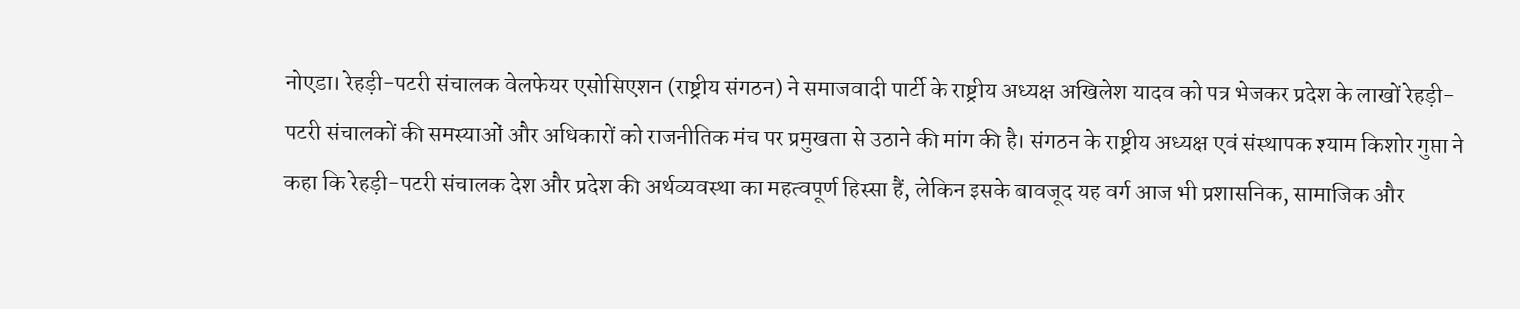नोएडा। रेहड़ी-पटरी संचालक वेलफेयर एसोसिएशन (राष्ट्रीय संगठन) ने समाजवादी पार्टी के राष्ट्रीय अध्यक्ष अखिलेश यादव को पत्र भेजकर प्रदेश के लाखों रेहड़ी-पटरी संचालकों की समस्याओं और अधिकारों को राजनीतिक मंच पर प्रमुखता से उठाने की मांग की है। संगठन के राष्ट्रीय अध्यक्ष एवं संस्थापक श्याम किशोर गुप्ता ने कहा कि रेहड़ी-पटरी संचालक देश और प्रदेश की अर्थव्यवस्था का महत्वपूर्ण हिस्सा हैं, लेकिन इसके बावजूद यह वर्ग आज भी प्रशासनिक, सामाजिक और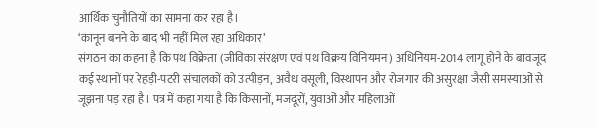आर्थिक चुनौतियों का सामना कर रहा है।
‘कानून बनने के बाद भी नहीं मिल रहा अधिकार’
संगठन का कहना है कि पथ विक्रेता (जीविका संरक्षण एवं पथ विक्रय विनियमन) अधिनियम-2014 लागू होने के बावजूद कई स्थानों पर रेहड़ी-पटरी संचालकों को उत्पीड़न, अवैध वसूली, विस्थापन और रोजगार की असुरक्षा जैसी समस्याओं से जूझना पड़ रहा है। पत्र में कहा गया है कि किसानों, मजदूरों, युवाओं और महिलाओं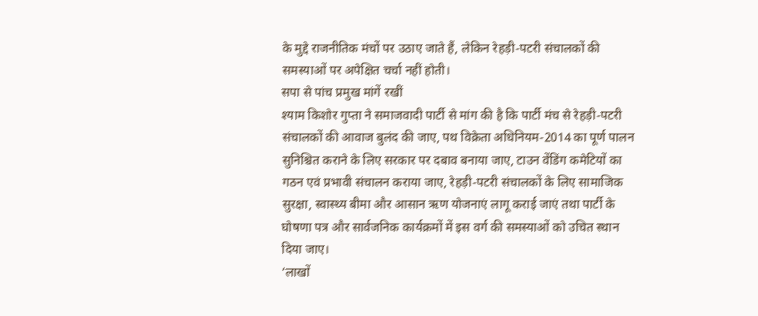के मुद्दे राजनीतिक मंचों पर उठाए जाते हैं, लेकिन रेहड़ी-पटरी संचालकों की समस्याओं पर अपेक्षित चर्चा नहीं होती।
सपा से पांच प्रमुख मांगें रखीं
श्याम किशोर गुप्ता ने समाजवादी पार्टी से मांग की है कि पार्टी मंच से रेहड़ी-पटरी संचालकों की आवाज बुलंद की जाए, पथ विक्रेता अधिनियम-2014 का पूर्ण पालन सुनिश्चित कराने के लिए सरकार पर दबाव बनाया जाए, टाउन वेंडिंग कमेटियों का गठन एवं प्रभावी संचालन कराया जाए, रेहड़ी-पटरी संचालकों के लिए सामाजिक सुरक्षा, स्वास्थ्य बीमा और आसान ऋण योजनाएं लागू कराई जाएं तथा पार्टी के घोषणा पत्र और सार्वजनिक कार्यक्रमों में इस वर्ग की समस्याओं को उचित स्थान दिया जाए।
‘लाखों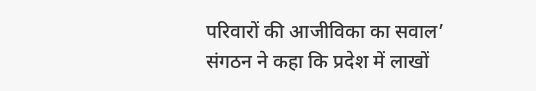परिवारों की आजीविका का सवाल’
संगठन ने कहा कि प्रदेश में लाखों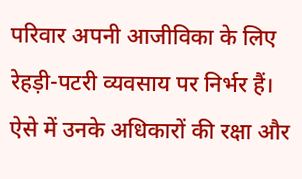परिवार अपनी आजीविका के लिए रेहड़ी-पटरी व्यवसाय पर निर्भर हैं। ऐसे में उनके अधिकारों की रक्षा और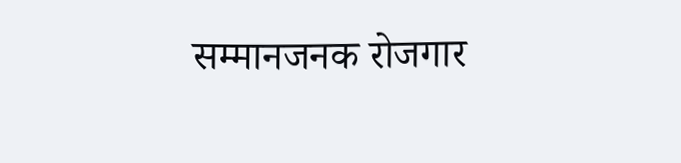सम्मानजनक रोजगार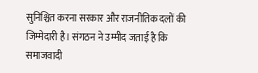सुनिश्चित करना सरकार और राजनीतिक दलों की जिम्मेदारी है। संगठन ने उम्मीद जताई है कि समाजवादी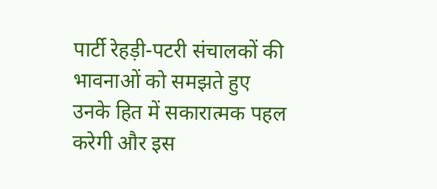पार्टी रेहड़ी-पटरी संचालकों की भावनाओं को समझते हुए उनके हित में सकारात्मक पहल करेगी और इस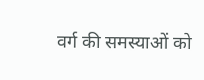वर्ग की समस्याओं को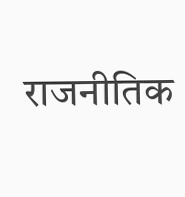राजनीतिक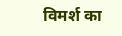विमर्श का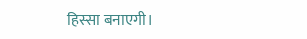हिस्सा बनाएगी।